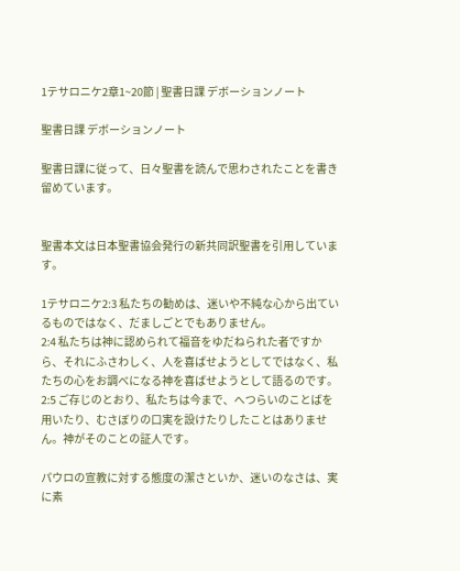1テサロニケ2章1~20節 | 聖書日課 デボーションノート

聖書日課 デボーションノート

聖書日課に従って、日々聖書を読んで思わされたことを書き留めています。


聖書本文は日本聖書協会発行の新共同訳聖書を引用しています。

1テサロニケ2:3 私たちの勧めは、迷いや不純な心から出ているものではなく、だましごとでもありません。
2:4 私たちは神に認められて福音をゆだねられた者ですから、それにふさわしく、人を喜ばせようとしてではなく、私たちの心をお調べになる神を喜ばせようとして語るのです。
2:5 ご存じのとおり、私たちは今まで、へつらいのことばを用いたり、むさぼりの口実を設けたりしたことはありません。神がそのことの証人です。

パウロの宣教に対する態度の潔さといか、迷いのなさは、実に素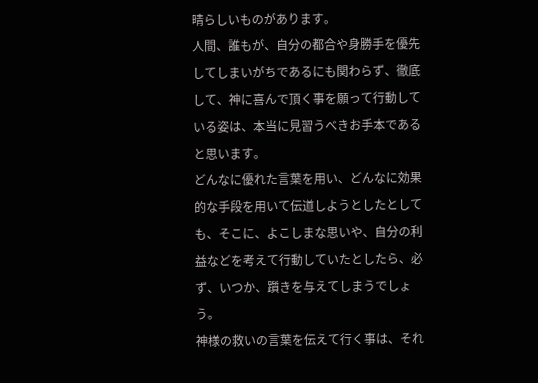晴らしいものがあります。
人間、誰もが、自分の都合や身勝手を優先してしまいがちであるにも関わらず、徹底して、神に喜んで頂く事を願って行動している姿は、本当に見習うべきお手本であると思います。
どんなに優れた言葉を用い、どんなに効果的な手段を用いて伝道しようとしたとしても、そこに、よこしまな思いや、自分の利益などを考えて行動していたとしたら、必ず、いつか、躓きを与えてしまうでしょう。
神様の救いの言葉を伝えて行く事は、それ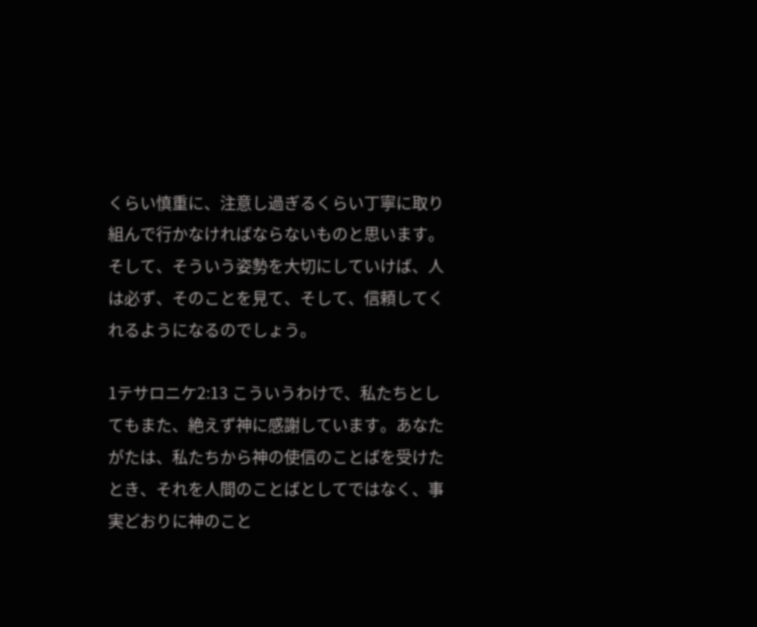くらい慎重に、注意し過ぎるくらい丁寧に取り組んで行かなければならないものと思います。
そして、そういう姿勢を大切にしていけば、人は必ず、そのことを見て、そして、信頼してくれるようになるのでしょう。

1テサロニケ2:13 こういうわけで、私たちとしてもまた、絶えず神に感謝しています。あなたがたは、私たちから神の使信のことばを受けたとき、それを人間のことばとしてではなく、事実どおりに神のこと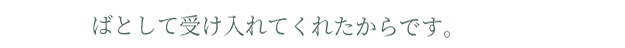ばとして受け入れてくれたからです。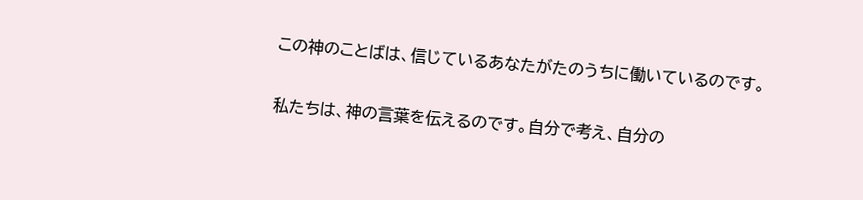この神のことばは、信じているあなたがたのうちに働いているのです。

私たちは、神の言葉を伝えるのです。自分で考え、自分の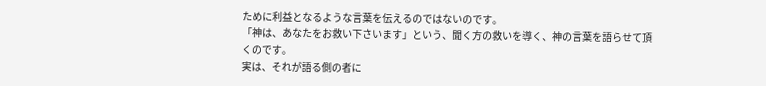ために利益となるような言葉を伝えるのではないのです。
「神は、あなたをお救い下さいます」という、聞く方の救いを導く、神の言葉を語らせて頂くのです。
実は、それが語る側の者に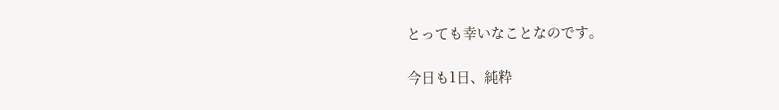とっても幸いなことなのです。

今日も1日、純粋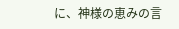に、神様の恵みの言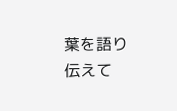葉を語り伝えて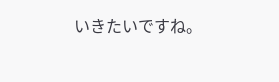いきたいですね。